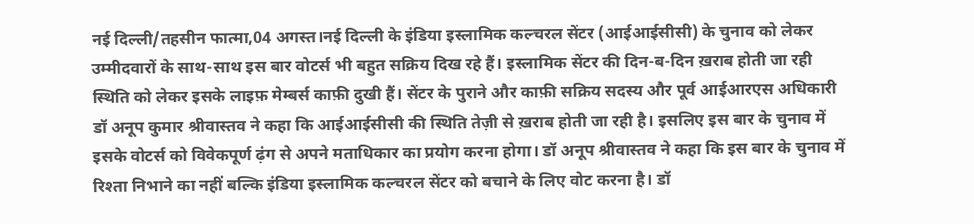नई दिल्ली/तहसीन फात्मा,04 अगस्त।नई दिल्ली के इंडिया इस्लामिक कल्चरल सेंटर (आईआईसीसी) के चुनाव को लेकर उम्मीदवारों के साथ-साथ इस बार वोटर्स भी बहुत सक्रिय दिख रहे हैं। इस्लामिक सेंटर की दिन-ब-दिन ख़राब होती जा रही स्थिति को लेकर इसके लाइफ़ मेम्बर्स काफ़ी दुखी हैं। सेंटर के पुराने और काफ़ी सक्रिय सदस्य और पूर्व आईआरएस अधिकारी डॉ अनूप कुमार श्रीवास्तव ने कहा कि आईआईसीसी की स्थिति तेज़ी से ख़राब होती जा रही है। इसलिए इस बार के चुनाव में इसके वोटर्स को विवेकपूर्ण ढ़ंग से अपने मताधिकार का प्रयोग करना होगा। डॉ अनूप श्रीवास्तव ने कहा कि इस बार के चुनाव में रिश्ता निभाने का नहीं बल्कि इंडिया इस्लामिक कल्चरल सेंटर को बचाने के लिए वोट करना है। डॉ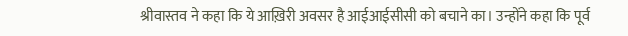श्रीवास्तव ने कहा कि ये आख़िरी अवसर है आईआईसीसी को बचाने का। उन्होंने कहा कि पूर्व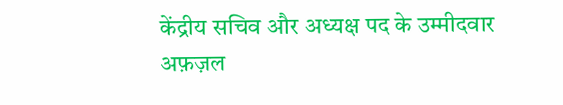केंद्रीय सचिव और अध्यक्ष पद के उम्मीदवार अफ़ज़ल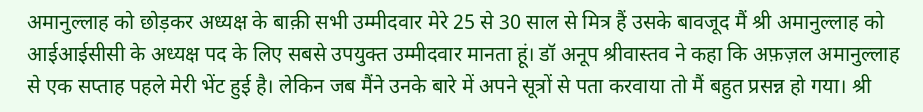अमानुल्लाह को छोड़कर अध्यक्ष के बाक़ी सभी उम्मीदवार मेरे 25 से 30 साल से मित्र हैं उसके बावजूद मैं श्री अमानुल्लाह को आईआईसीसी के अध्यक्ष पद के लिए सबसे उपयुक्त उम्मीदवार मानता हूं। डॉ अनूप श्रीवास्तव ने कहा कि अफ़ज़ल अमानुल्लाह से एक सप्ताह पहले मेरी भेंट हुई है। लेकिन जब मैंने उनके बारे में अपने सूत्रों से पता करवाया तो मैं बहुत प्रसन्न हो गया। श्री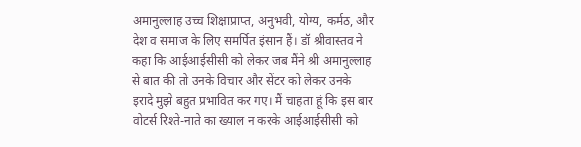अमानुल्लाह उच्च शिक्षाप्राप्त, अनुभवी, योग्य, कर्मठ, और देश व समाज के लिए समर्पित इंसान हैं। डॉ श्रीवास्तव ने कहा कि आईआईसीसी को लेकर जब मैंने श्री अमानुल्लाह से बात की तो उनके विचार और सेंटर को लेकर उनके इरादे मुझे बहुत प्रभावित कर गए। मैं चाहता हूं कि इस बार वोटर्स रिश्ते-नाते का ख्याल न करके आईआईसीसी को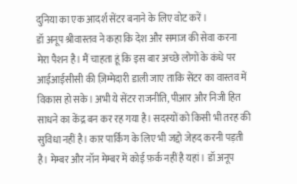दुनिया का एक आदर्श सेंटर बनाने के लिए वोट करें।
डॉ अनूप श्रीवास्तव ने कहा कि देश और समाज की सेवा करना मेरा पैशन है। मैं चाहता हूं कि इस बार अच्छे लोगों के कंधे पर आईआईसीसी की ज़िम्मेदारी डाली जाए ताकि सेंटर का वास्तव में विकास हो सके। अभी ये सेंटर राजनीति, पीआर और निजी हित साधने का केंद्र बन कर रह गया है। सदस्यों को किसी भी तरह की सुविधा नहीं है। कार पार्किग के लिए भी जद्दो जेहद करनी पड़ती है। मेम्बर और नॉन मेम्बर में कोई फ़र्क नहीं है यहां। डॉ अनूप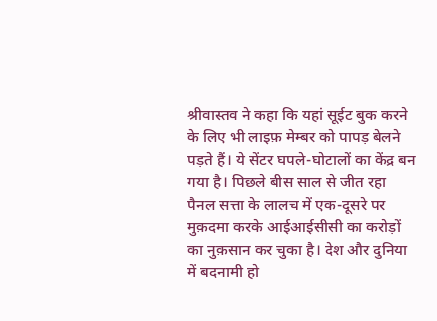श्रीवास्तव ने कहा कि यहां सूईट बुक करने के लिए भी लाइफ़ मेम्बर को पापड़ बेलने पड़ते हैं। ये सेंटर घपले-घोटालों का केंद्र बन गया है। पिछले बीस साल से जीत रहा पैनल सत्ता के लालच में एक-दूसरे पर मुक़दमा करके आईआईसीसी का करोड़ों का नुक़सान कर चुका है। देश और दुनिया में बदनामी हो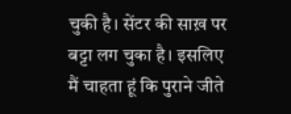चुकी है। सेंटर की साख़ पर बट्टा लग चुका है। इसलिए मैं चाहता हूं कि पुराने जीते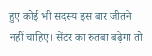हुए कोई भी सदस्य इस बार जीतने नहीं चाहिए। सेंटर का रुतबा बढ़ेगा तो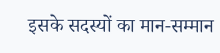इसके सदस्यों का मान-सम्मान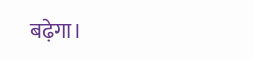बढ़ेगा।